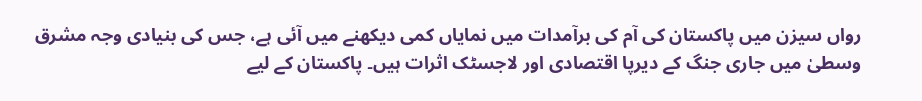رواں سیزن میں پاکستان کی آم کی برآمدات میں نمایاں کمی دیکھنے میں آئی ہے، جس کی بنیادی وجہ مشرق وسطیٰ میں جاری جنگ کے دیرپا اقتصادی اور لاجسٹک اثرات ہیں۔ پاکستان کے لیے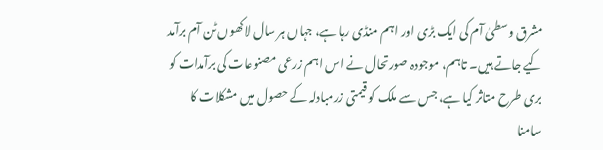مشرق وسطیٰ آم کی ایک بڑی اور اہم منڈی رہا ہے، جہاں ہر سال لاکھوں ٹن آم برآمد کیے جاتے ہیں۔ تاہم، موجودہ صورتحال نے اس اہم زرعی مصنوعات کی برآمدات کو بری طرح متاثر کیا ہے، جس سے ملک کو قیمتی زرمبادلہ کے حصول میں مشکلات کا سامنا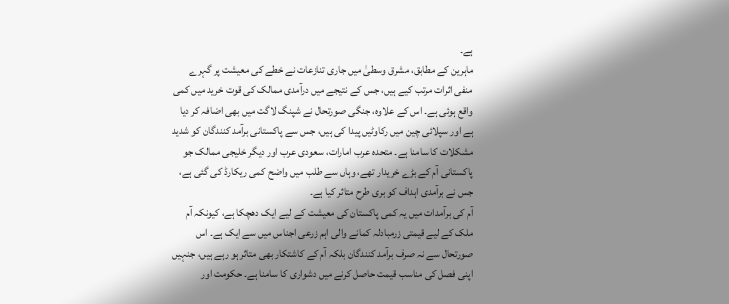ہے۔
ماہرین کے مطابق، مشرق وسطیٰ میں جاری تنازعات نے خطے کی معیشت پر گہرے منفی اثرات مرتب کیے ہیں، جس کے نتیجے میں درآمدی ممالک کی قوت خرید میں کمی واقع ہوئی ہے۔ اس کے علاوہ، جنگی صورتحال نے شپنگ لاگت میں بھی اضافہ کر دیا ہے اور سپلائی چین میں رکاوٹیں پیدا کی ہیں، جس سے پاکستانی برآمد کنندگان کو شدید مشکلات کا سامنا ہے۔ متحدہ عرب امارات، سعودی عرب اور دیگر خلیجی ممالک جو پاکستانی آم کے بڑے خریدار تھے، وہاں سے طلب میں واضح کمی ریکارڈ کی گئی ہے، جس نے برآمدی اہداف کو بری طرح متاثر کیا ہے۔
آم کی برآمدات میں یہ کمی پاکستان کی معیشت کے لیے ایک دھچکا ہے، کیونکہ آم ملک کے لیے قیمتی زرمبادلہ کمانے والی اہم زرعی اجناس میں سے ایک ہے۔ اس صورتحال سے نہ صرف برآمد کنندگان بلکہ آم کے کاشتکار بھی متاثر ہو رہے ہیں، جنہیں اپنی فصل کی مناسب قیمت حاصل کرنے میں دشواری کا سامنا ہے۔ حکومت اور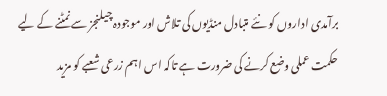برآمدی اداروں کو نئے متبادل منڈیوں کی تلاش اور موجودہ چیلنجز سے نمٹنے کے لیے حکمت عملی وضع کرنے کی ضرورت ہے تاکہ اس اہم زرعی شعبے کو مزید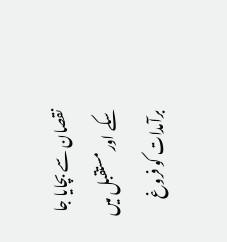نقصان سے بچایا جا سکے اور مستقبل میں برآمدات کو فروغ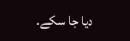دیا جا سکے۔